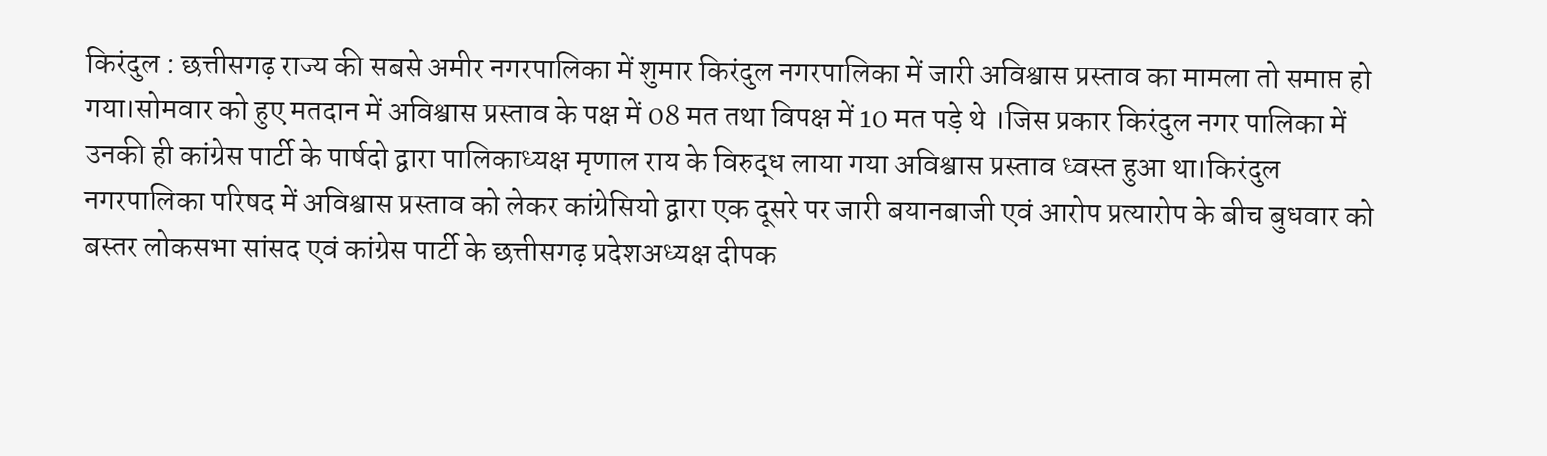किरंदुल : छत्तीसगढ़ राज्य की सबसे अमीर नगरपालिका में शुमार किरंदुल नगरपालिका में जारी अविश्वास प्रस्ताव का मामला तो समाप्त हो गया।सोमवार को हुए मतदान में अविश्वास प्रस्ताव के पक्ष में 08 मत तथा विपक्ष में 10 मत पड़े थे ।जिस प्रकार किरंदुल नगर पालिका में उनकी ही कांग्रेस पार्टी के पार्षदो द्वारा पालिकाध्यक्ष मृणाल राय के विरुद्ध लाया गया अविश्वास प्रस्ताव ध्वस्त हुआ था।किरंदुल नगरपालिका परिषद में अविश्वास प्रस्ताव को लेकर कांग्रेसियो द्वारा एक दूसरे पर जारी बयानबाजी एवं आरोप प्रत्यारोप के बीच बुधवार को बस्तर लोकसभा सांसद एवं कांग्रेस पार्टी के छत्तीसगढ़ प्रदेशअध्यक्ष दीपक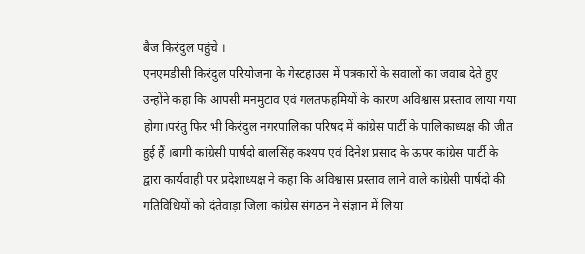बैज किरंदुल पहुंचे ।
एनएमडीसी किरंदुल परियोजना के गेस्टहाउस में पत्रकारों के सवालों का जवाब देते हुए उन्होंने कहा कि आपसी मनमुटाव एवं गलतफहमियों के कारण अविश्वास प्रस्ताव लाया गया होगा।परंतु फिर भी किरंदुल नगरपालिका परिषद में कांग्रेस पार्टी के पालिकाध्यक्ष की जीत हुई हैं ।बागी कांग्रेसी पार्षदो बालसिंह कश्यप एवं दिनेश प्रसाद के ऊपर कांग्रेस पार्टी के द्वारा कार्यवाही पर प्रदेशाध्यक्ष ने कहा कि अविश्वास प्रस्ताव लाने वाले कांग्रेसी पार्षदो की गतिविधियों को दंतेवाड़ा जिला कांग्रेस संगठन ने संज्ञान में लिया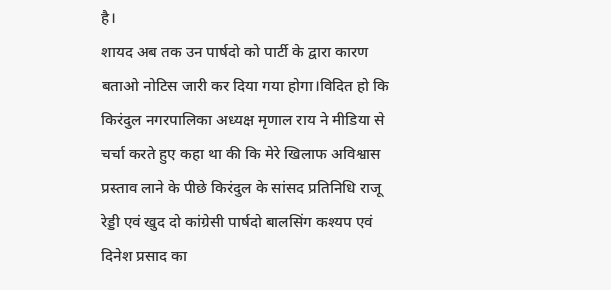है।
शायद अब तक उन पार्षदो को पार्टी के द्वारा कारण बताओ नोटिस जारी कर दिया गया होगा।विदित हो कि किरंदुल नगरपालिका अध्यक्ष मृणाल राय ने मीडिया से चर्चा करते हुए कहा था की कि मेरे खिलाफ अविश्वास प्रस्ताव लाने के पीछे किरंदुल के सांसद प्रतिनिधि राजू रेड्डी एवं खुद दो कांग्रेसी पार्षदो बालसिंग कश्यप एवं दिनेश प्रसाद का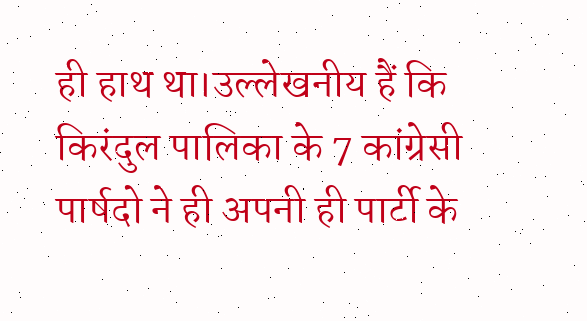ही हाथ था।उल्लेखनीय हैं कि किरंदुल पालिका के 7 कांग्रेसी पार्षदो ने ही अपनी ही पार्टी के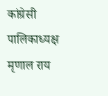कांग्रेसी पालिकाध्यक्ष मृणाल राय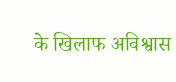के खिलाफ अविश्वास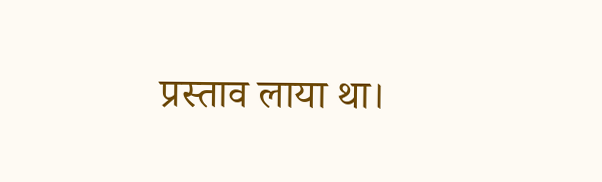प्रस्ताव लाया था।